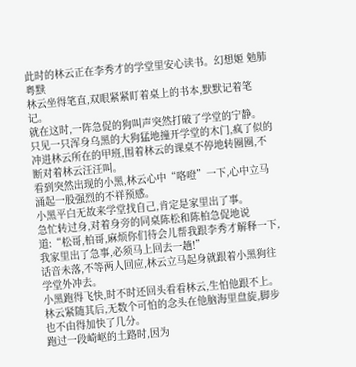此时的林云正在李秀才的学堂里安心读书。幻想姬 勉肺粤黩
林云坐得笔直,双眼紧紧盯着桌上的书本,默默记着笔记。
就在这时,一阵急促的狗叫声突然打破了学堂的宁静。
只见一只浑身乌黑的大狗猛地撞开学堂的木门,疯了似的冲进林云所在的甲班,围着林云的课桌不停地转圈圈,不断对着林云汪汪叫。
看到突然出现的小黑,林云心中“咯噔”一下,心中立马涌起一股强烈的不祥预感。
小黑平白无故来学堂找自己,肯定是家里出了事。
急忙转过身,对着身旁的同桌陈松和陈柏急促地说道:“松哥,柏哥,麻烦你们待会儿帮我跟李秀才解释一下,我家里出了急事,必须马上回去一趟!”
话音未落,不等两人回应,林云立马起身就跟着小黑狗往学堂外冲去。
小黑跑得飞快,时不时还回头看看林云,生怕他跟不上。
林云紧随其后,无数个可怕的念头在他脑海里盘旋,脚步也不由得加快了几分。
跑过一段崎岖的土路时,因为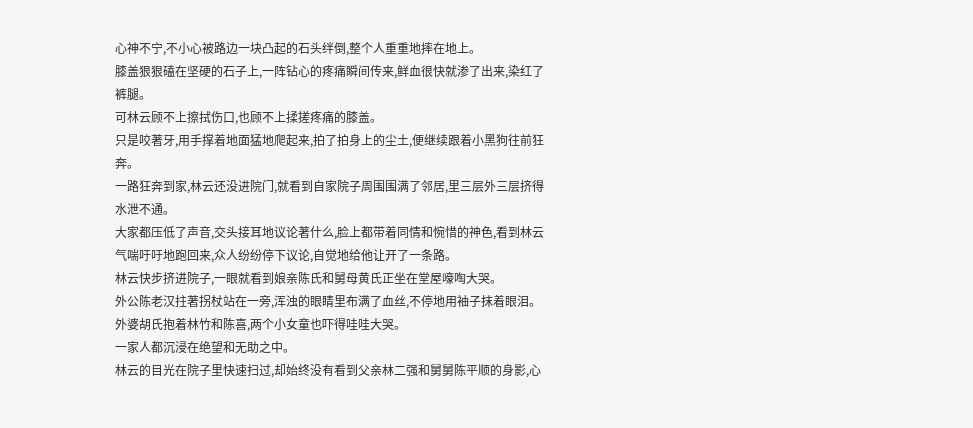心神不宁,不小心被路边一块凸起的石头绊倒,整个人重重地摔在地上。
膝盖狠狠磕在坚硬的石子上,一阵钻心的疼痛瞬间传来,鲜血很快就渗了出来,染红了裤腿。
可林云顾不上擦拭伤口,也顾不上揉搓疼痛的膝盖。
只是咬著牙,用手撑着地面猛地爬起来,拍了拍身上的尘土,便继续跟着小黑狗往前狂奔。
一路狂奔到家,林云还没进院门,就看到自家院子周围围满了邻居,里三层外三层挤得水泄不通。
大家都压低了声音,交头接耳地议论著什么,脸上都带着同情和惋惜的神色,看到林云气喘吁吁地跑回来,众人纷纷停下议论,自觉地给他让开了一条路。
林云快步挤进院子,一眼就看到娘亲陈氏和舅母黄氏正坐在堂屋嚎啕大哭。
外公陈老汉拄著拐杖站在一旁,浑浊的眼睛里布满了血丝,不停地用袖子抹着眼泪。
外婆胡氏抱着林竹和陈喜,两个小女童也吓得哇哇大哭。
一家人都沉浸在绝望和无助之中。
林云的目光在院子里快速扫过,却始终没有看到父亲林二强和舅舅陈平顺的身影,心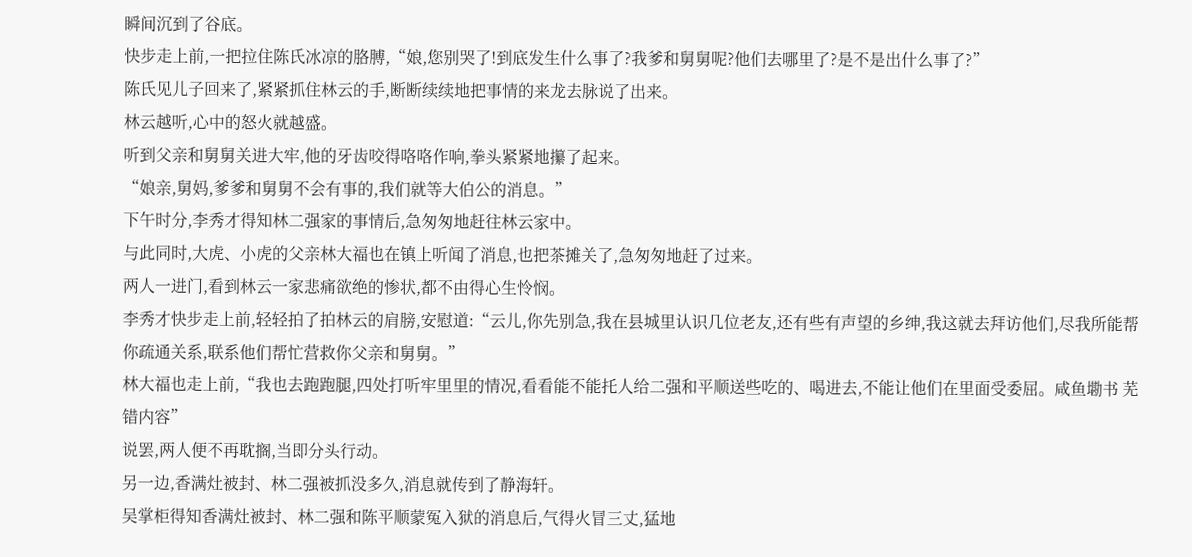瞬间沉到了谷底。
快步走上前,一把拉住陈氏冰凉的胳膊,“娘,您别哭了!到底发生什么事了?我爹和舅舅呢?他们去哪里了?是不是出什么事了?”
陈氏见儿子回来了,紧紧抓住林云的手,断断续续地把事情的来龙去脉说了出来。
林云越听,心中的怒火就越盛。
听到父亲和舅舅关进大牢,他的牙齿咬得咯咯作响,拳头紧紧地攥了起来。
“娘亲,舅妈,爹爹和舅舅不会有事的,我们就等大伯公的消息。”
下午时分,李秀才得知林二强家的事情后,急匆匆地赶往林云家中。
与此同时,大虎、小虎的父亲林大福也在镇上听闻了消息,也把茶摊关了,急匆匆地赶了过来。
两人一进门,看到林云一家悲痛欲绝的惨状,都不由得心生怜悯。
李秀才快步走上前,轻轻拍了拍林云的肩膀,安慰道:“云儿,你先别急,我在县城里认识几位老友,还有些有声望的乡绅,我这就去拜访他们,尽我所能帮你疏通关系,联系他们帮忙营救你父亲和舅舅。”
林大福也走上前,“我也去跑跑腿,四处打听牢里里的情况,看看能不能托人给二强和平顺送些吃的、喝进去,不能让他们在里面受委屈。咸鱼墈书 芜错内容”
说罢,两人便不再耽搁,当即分头行动。
另一边,香满灶被封、林二强被抓没多久,消息就传到了静海轩。
吴掌柜得知香满灶被封、林二强和陈平顺蒙冤入狱的消息后,气得火冒三丈,猛地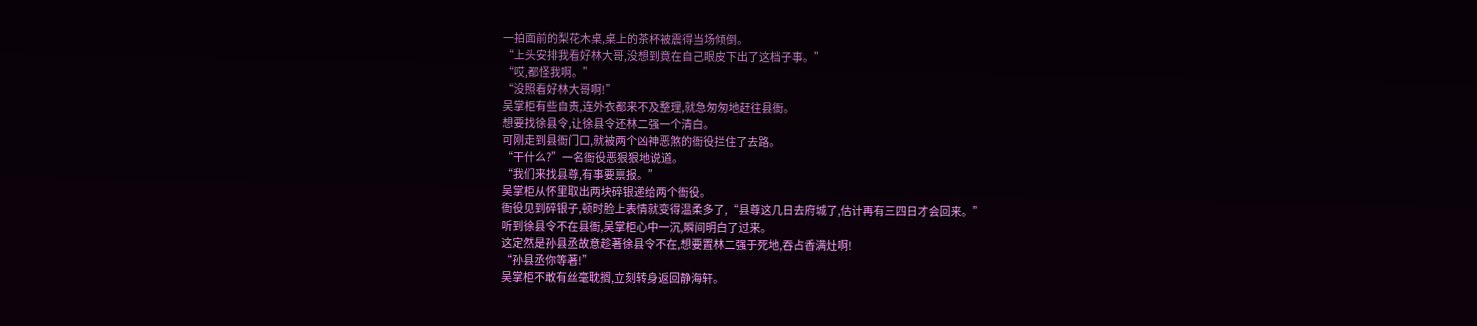一拍面前的梨花木桌,桌上的茶杯被震得当场倾倒。
“上头安排我看好林大哥,没想到竟在自己眼皮下出了这档子事。”
“哎,都怪我啊。”
“没照看好林大哥啊!”
吴掌柜有些自责,连外衣都来不及整理,就急匆匆地赶往县衙。
想要找徐县令,让徐县令还林二强一个清白。
可刚走到县衙门口,就被两个凶神恶煞的衙役拦住了去路。
“干什么?”一名衙役恶狠狠地说道。
“我们来找县尊,有事要禀报。”
吴掌柜从怀里取出两块碎银递给两个衙役。
衙役见到碎银子,顿时脸上表情就变得温柔多了,“县尊这几日去府城了,估计再有三四日才会回来。”
听到徐县令不在县衙,吴掌柜心中一沉,瞬间明白了过来。
这定然是孙县丞故意趁著徐县令不在,想要置林二强于死地,吞占香满灶啊!
“孙县丞你等著!”
吴掌柜不敢有丝毫耽搁,立刻转身返回静海轩。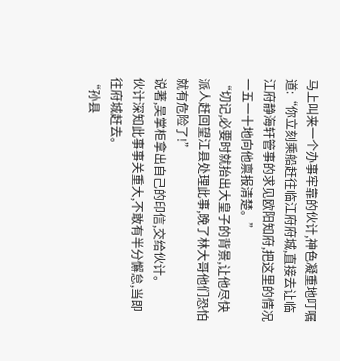马上叫来一个办事牢靠的伙计,神色凝重地叮嘱道:“你立刻乘船赶往临江府府城,直接去让临江府静海轩管事的求见欧阳知府,把这里的情况一五一十地向他禀报清楚。”
“切记,必要时就抬出大皇子的背景,让他尽快派人赶回望江县处理此事,晚了林大哥他们恐怕就有危险了!”
说著,吴掌柜拿出自己的印信,交给伙计。
伙计深知此事事关重大,不敢有半分懈怠,当即往府城赶去。
“孙县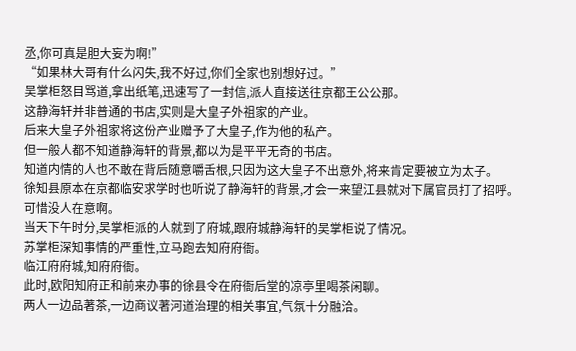丞,你可真是胆大妄为啊!”
“如果林大哥有什么闪失,我不好过,你们全家也别想好过。”
吴掌柜怒目骂道,拿出纸笔,迅速写了一封信,派人直接送往京都王公公那。
这静海轩并非普通的书店,实则是大皇子外祖家的产业。
后来大皇子外祖家将这份产业赠予了大皇子,作为他的私产。
但一般人都不知道静海轩的背景,都以为是平平无奇的书店。
知道内情的人也不敢在背后随意嚼舌根,只因为这大皇子不出意外,将来肯定要被立为太子。
徐知县原本在京都临安求学时也听说了静海轩的背景,才会一来望江县就对下属官员打了招呼。
可惜没人在意啊。
当天下午时分,吴掌柜派的人就到了府城,跟府城静海轩的吴掌柜说了情况。
苏掌柜深知事情的严重性,立马跑去知府府衙。
临江府府城,知府府衙。
此时,欧阳知府正和前来办事的徐县令在府衙后堂的凉亭里喝茶闲聊。
两人一边品著茶,一边商议著河道治理的相关事宜,气氛十分融洽。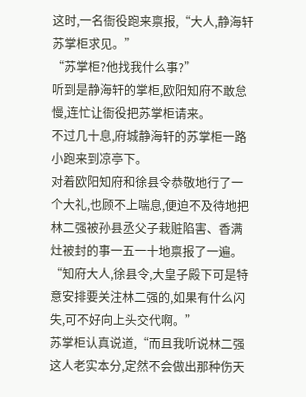这时,一名衙役跑来禀报,“大人,静海轩苏掌柜求见。”
“苏掌柜?他找我什么事?”
听到是静海轩的掌柜,欧阳知府不敢怠慢,连忙让衙役把苏掌柜请来。
不过几十息,府城静海轩的苏掌柜一路小跑来到凉亭下。
对着欧阳知府和徐县令恭敬地行了一个大礼,也顾不上喘息,便迫不及待地把林二强被孙县丞父子栽赃陷害、香满灶被封的事一五一十地禀报了一遍。
“知府大人,徐县令,大皇子殿下可是特意安排要关注林二强的,如果有什么闪失,可不好向上头交代啊。”
苏掌柜认真说道,“而且我听说林二强这人老实本分,定然不会做出那种伤天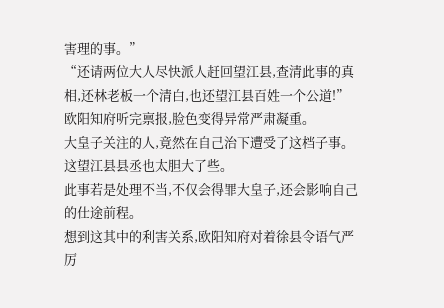害理的事。”
“还请两位大人尽快派人赶回望江县,查清此事的真相,还林老板一个清白,也还望江县百姓一个公道!”
欧阳知府听完禀报,脸色变得异常严肃凝重。
大皇子关注的人,竟然在自己治下遭受了这档子事。
这望江县县丞也太胆大了些。
此事若是处理不当,不仅会得罪大皇子,还会影响自己的仕途前程。
想到这其中的利害关系,欧阳知府对着徐县令语气严厉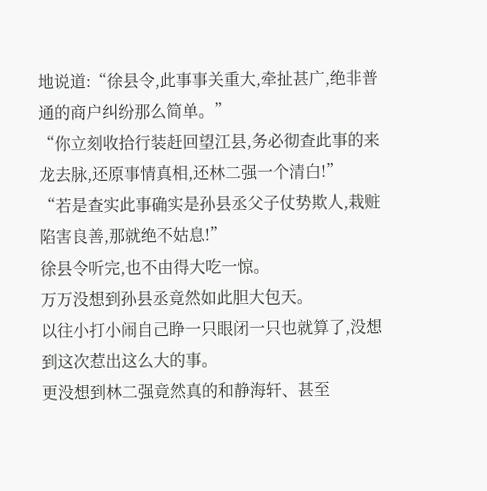地说道:“徐县令,此事事关重大,牵扯甚广,绝非普通的商户纠纷那么简单。”
“你立刻收拾行装赶回望江县,务必彻查此事的来龙去脉,还原事情真相,还林二强一个清白!”
“若是查实此事确实是孙县丞父子仗势欺人,栽赃陷害良善,那就绝不姑息!”
徐县令听完,也不由得大吃一惊。
万万没想到孙县丞竟然如此胆大包天。
以往小打小闹自己睁一只眼闭一只也就算了,没想到这次惹出这么大的事。
更没想到林二强竟然真的和静海轩、甚至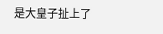是大皇子扯上了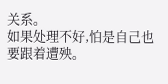关系。
如果处理不好,怕是自己也要跟着遭殃。